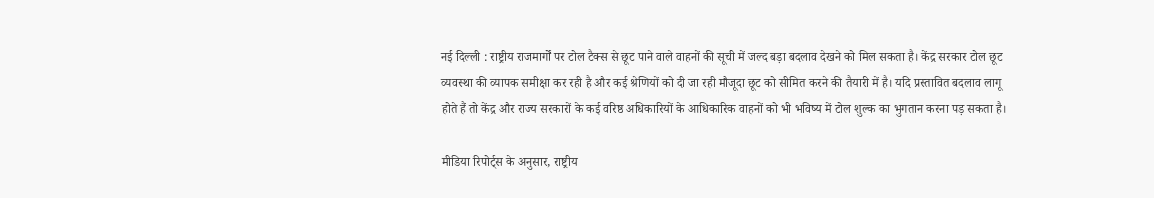नई दिल्ली : राष्ट्रीय राजमार्गों पर टोल टैक्स से छूट पाने वाले वाहनों की सूची में जल्द बड़ा बदलाव देखने को मिल सकता है। केंद्र सरकार टोल छूट व्यवस्था की व्यापक समीक्षा कर रही है और कई श्रेणियों को दी जा रही मौजूदा छूट को सीमित करने की तैयारी में है। यदि प्रस्तावित बदलाव लागू होते हैं तो केंद्र और राज्य सरकारों के कई वरिष्ठ अधिकारियों के आधिकारिक वाहनों को भी भविष्य में टोल शुल्क का भुगतान करना पड़ सकता है।

मीडिया रिपोर्ट्स के अनुसार, राष्ट्रीय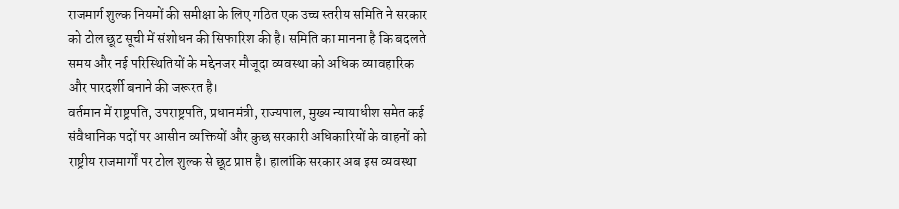राजमार्ग शुल्क नियमों की समीक्षा के लिए गठित एक उच्च स्तरीय समिति ने सरकार को टोल छूट सूची में संशोधन की सिफारिश की है। समिति का मानना है कि बदलते समय और नई परिस्थितियों के मद्देनजर मौजूदा व्यवस्था को अधिक व्यावहारिक और पारदर्शी बनाने की जरूरत है।
वर्तमान में राष्ट्रपति, उपराष्ट्रपति, प्रधानमंत्री, राज्यपाल, मुख्य न्यायाधीश समेत कई संवैधानिक पदों पर आसीन व्यक्तियों और कुछ सरकारी अधिकारियों के वाहनों को राष्ट्रीय राजमार्गों पर टोल शुल्क से छूट प्राप्त है। हालांकि सरकार अब इस व्यवस्था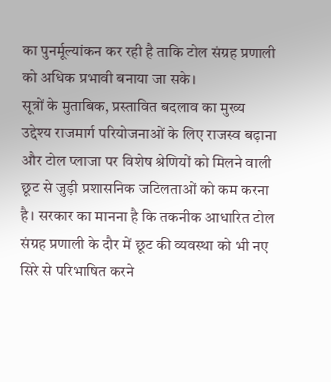का पुनर्मूल्यांकन कर रही है ताकि टोल संग्रह प्रणाली को अधिक प्रभावी बनाया जा सके।
सूत्रों के मुताबिक, प्रस्तावित बदलाव का मुख्य उद्देश्य राजमार्ग परियोजनाओं के लिए राजस्व बढ़ाना और टोल प्लाजा पर विशेष श्रेणियों को मिलने वाली छूट से जुड़ी प्रशासनिक जटिलताओं को कम करना है। सरकार का मानना है कि तकनीक आधारित टोल संग्रह प्रणाली के दौर में छूट की व्यवस्था को भी नए सिरे से परिभाषित करने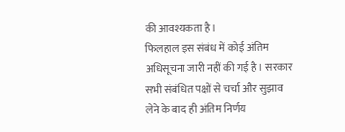की आवश्यकता है।
फिलहाल इस संबंध में कोई अंतिम अधिसूचना जारी नहीं की गई है। सरकार सभी संबंधित पक्षों से चर्चा और सुझाव लेने के बाद ही अंतिम निर्णय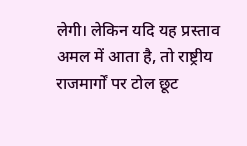लेगी। लेकिन यदि यह प्रस्ताव अमल में आता है, तो राष्ट्रीय राजमार्गों पर टोल छूट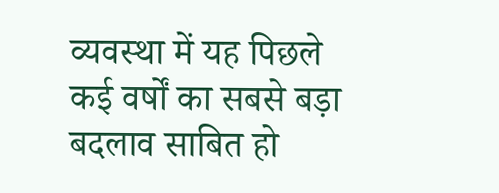व्यवस्था में यह पिछले कई वर्षों का सबसे बड़ा बदलाव साबित हो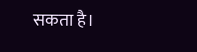सकता है।